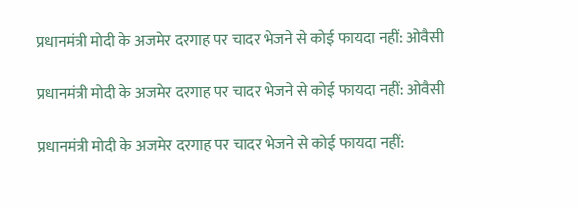प्रधानमंत्री मोदी के अजमेर दरगाह पर चादर भेजने से कोई फायदा नहीं: ओवैसी

प्रधानमंत्री मोदी के अजमेर दरगाह पर चादर भेजने से कोई फायदा नहीं: ओवैसी

प्रधानमंत्री मोदी के अजमेर दरगाह पर चादर भेजने से कोई फायदा नहीं: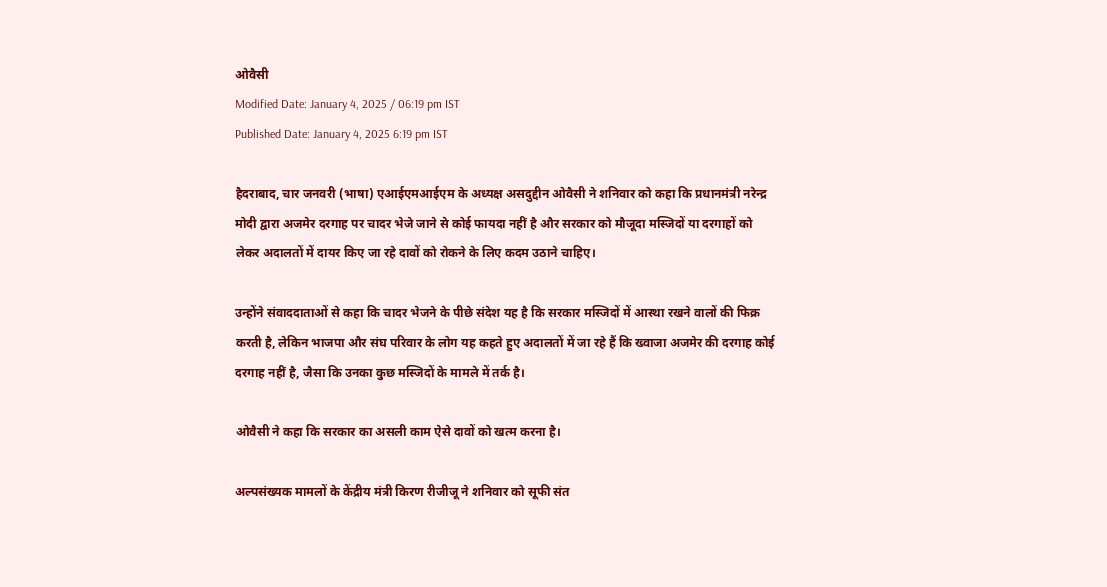ओवैसी
Modified Date: January 4, 2025 / 06:19 pm IST
Published Date: January 4, 2025 6:19 pm IST

हैदराबाद, चार जनवरी (भाषा) एआईएमआईएम के अध्यक्ष असदुद्दीन ओवैसी ने शनिवार को कहा कि प्रधानमंत्री नरेन्द्र मोदी द्वारा अजमेर दरगाह पर चादर भेजे जाने से कोई फायदा नहीं है और सरकार को मौजूदा मस्जिदों या दरगाहों को लेकर अदालतों में दायर किए जा रहे दावों को रोकने के लिए कदम उठाने चाहिए।

उन्होंने संवाददाताओं से कहा कि चादर भेजने के पीछे संदेश यह है कि सरकार मस्जिदों में आस्था रखने वालों की फिक्र करती है, लेकिन भाजपा और संघ परिवार के लोग यह कहते हुए अदालतों में जा रहे हैं कि ख्वाजा अजमेर की दरगाह कोई दरगाह नहीं है, जैसा कि उनका कुछ मस्जिदों के मामले में तर्क है।

ओवैसी ने कहा कि सरकार का असली काम ऐसे दावों को खत्म करना है।

अल्पसंख्यक मामलों के केंद्रीय मंत्री किरण रीजीजू ने शनिवार को सूफी संत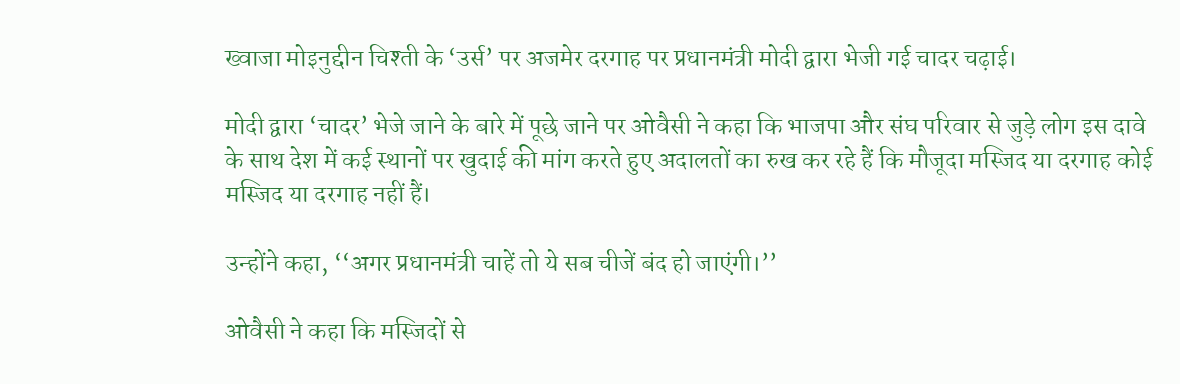ख्वाजा मोइनुद्दीन चिश्ती के ‘उर्स’ पर अजमेर दरगाह पर प्रधानमंत्री मोदी द्वारा भेजी गई चादर चढ़ाई।

मोदी द्वारा ‘चादर’ भेजे जाने के बारे में पूछे जाने पर ओवैसी ने कहा कि भाजपा और संघ परिवार से जुड़े लोग इस दावे के साथ देश में कई स्थानों पर खुदाई की मांग करते हुए अदालतों का रुख कर रहे हैं कि मौजूदा मस्जिद या दरगाह कोई मस्जिद या दरगाह नहीं हैं।

उन्होंने कहा, ‘‘अगर प्रधानमंत्री चाहें तो ये सब चीजें बंद हो जाएंगी।’’

ओवैसी ने कहा कि मस्जिदों से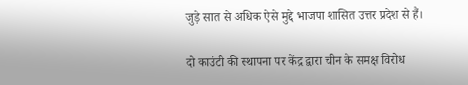जुड़े सात से अधिक ऐसे मुद्दे भाजपा शासित उत्तर प्रदेश से हैं।

दो काउंटी की स्थापना पर केंद्र द्वारा चीन के समक्ष विरोध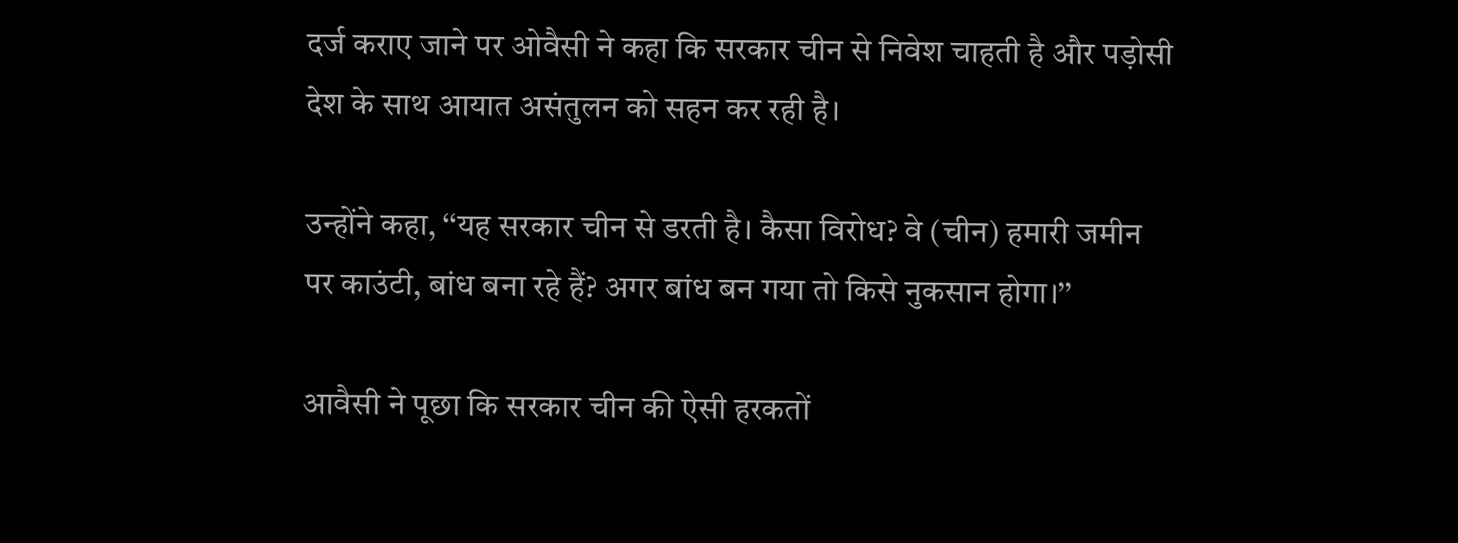दर्ज कराए जाने पर ओवैसी ने कहा कि सरकार चीन से निवेश चाहती है और पड़ोसी देश के साथ आयात असंतुलन को सहन कर रही है।

उन्होंने कहा, ‘‘यह सरकार चीन से डरती है। कैसा विरोध? वे (चीन) हमारी जमीन पर काउंटी, बांध बना रहे हैं? अगर बांध बन गया तो किसे नुकसान होगा।’’

आवैसी ने पूछा कि सरकार चीन की ऐसी हरकतों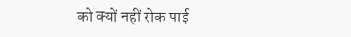को क्यों नहीं रोक पाई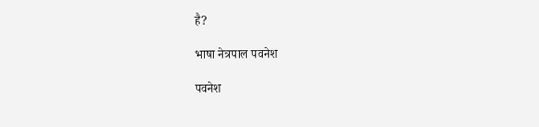है?

भाषा नेत्रपाल पवनेश

पवनेश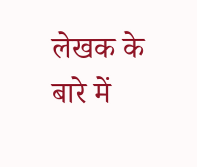लेखक के बारे में